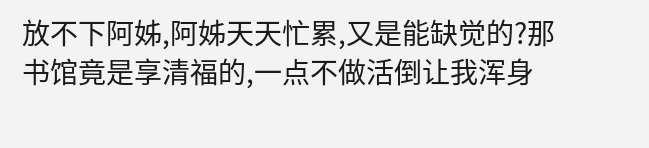放不下阿姊,阿姊天天忙累,又是能缺觉的?那书馆竟是享清福的,一点不做活倒让我浑身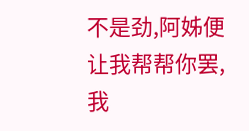不是劲,阿姊便让我帮帮你罢,我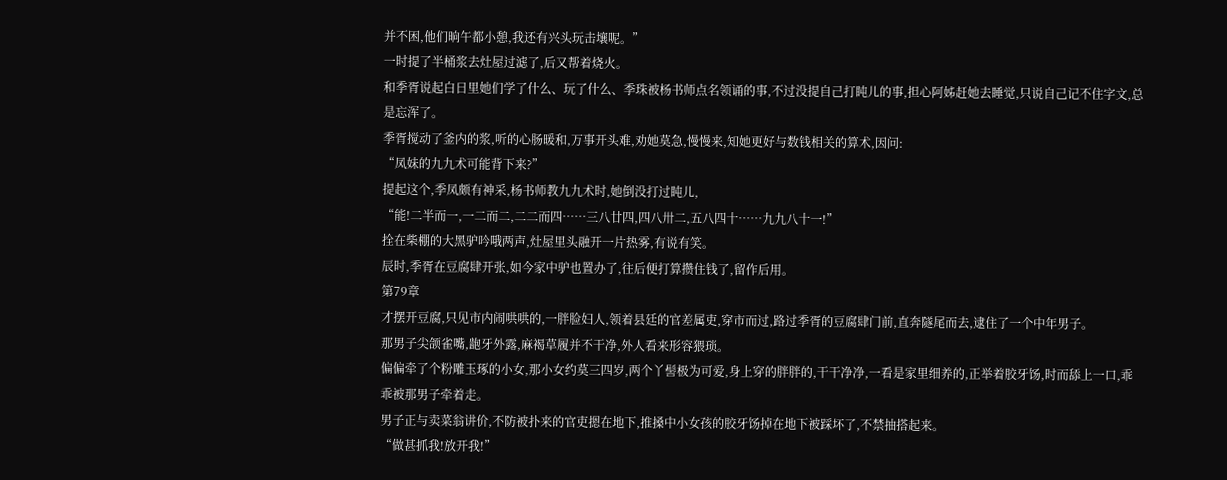并不困,他们晌午都小憩,我还有兴头玩击壤呢。”
一时提了半桶浆去灶屋过滤了,后又帮着烧火。
和季胥说起白日里她们学了什么、玩了什么、季珠被杨书师点名领诵的事,不过没提自己打盹儿的事,担心阿姊赶她去睡觉,只说自己记不住字文,总是忘浑了。
季胥搅动了釜内的浆,听的心肠暖和,万事开头难,劝她莫急,慢慢来,知她更好与数钱相关的算术,因问:
“凤妹的九九术可能背下来?”
提起这个,季凤颇有神采,杨书师教九九术时,她倒没打过盹儿,
“能!二半而一,一二而二,二二而四……三八廿四,四八卅二,五八四十……九九八十一!”
拴在柴棚的大黑驴吟哦两声,灶屋里头融开一片热雾,有说有笑。
辰时,季胥在豆腐肆开张,如今家中驴也置办了,往后便打算攒住钱了,留作后用。
第79章
才摆开豆腐,只见市内闹哄哄的,一胖脸妇人,领着县廷的官差属吏,穿市而过,路过季胥的豆腐肆门前,直奔隧尾而去,逮住了一个中年男子。
那男子尖颌雀嘴,龅牙外露,麻褐草履并不干净,外人看来形容猥琐。
偏偏牵了个粉雕玉琢的小女,那小女约莫三四岁,两个丫髻极为可爱,身上穿的胖胖的,干干净净,一看是家里细养的,正举着胶牙饧,时而舔上一口,乖乖被那男子牵着走。
男子正与卖菜翁讲价,不防被扑来的官吏摁在地下,推搡中小女孩的胶牙饧掉在地下被踩坏了,不禁抽搭起来。
“做甚抓我!放开我!”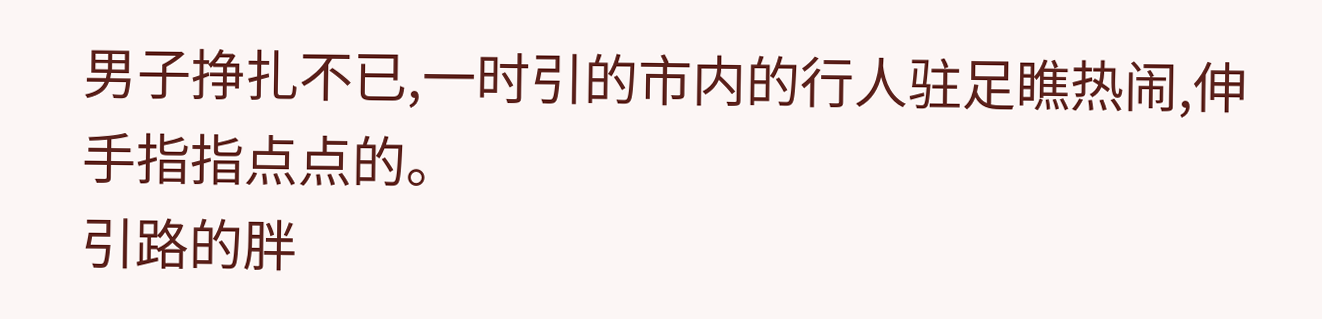男子挣扎不已,一时引的市内的行人驻足瞧热闹,伸手指指点点的。
引路的胖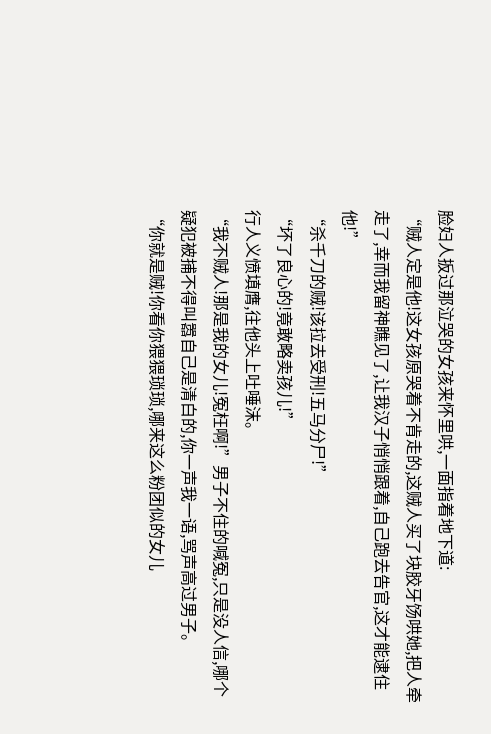脸妇人扳过那泣哭的女孩来怀里哄,一面指着地下道:
“贼人定是他!这女孩原哭着不肯走的,这贼人买了块胶牙饧哄她,把人牵走了,幸而我留神瞧见了,让我汉子悄悄跟着,自己跑去告官,这才能逮住他!”
“杀千刀的贼!该拉去受刑!五马分尸!”
“坏了良心的!竟敢略卖孩儿!”
行人义愤填膺,往他头上吐唾沫。
“我不贼人!那是我的女儿!冤枉啊!”男子不住的喊冤,只是没人信,哪个疑犯被捕不得叫嚣自己是清白的,你一声我一语,骂声高过男子。
“你就是贼!你看你猥猥琐琐,哪来这么粉团似的女儿